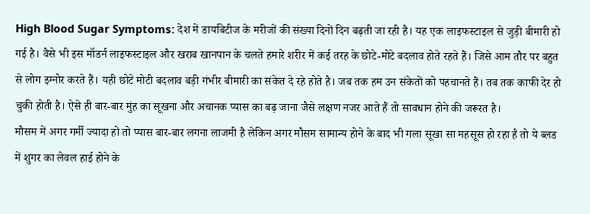High Blood Sugar Symptoms: देश में डायबिटीज के मरीजों की संख्या दिनों दिन बढ़ती जा रही है। यह एक लाइफस्टाइल से जुड़ी बीमारी हो गई है। वैसे भी इस मॉडर्न लाइफस्टाइल और खराब खानपान के चलते हमारे शरीर में कई तरह के छोटे-मोटे बदलाव होते रहते हैं। जिसे आम तौर पर बहुत से लोग इग्नोर करते हैं। यही छोटे मोटी बदलाव बड़ी गंभीर बीमारी का संकेत दे रहे होते है। जब तक हम उन संकेतों को पहचानते हैं। तब तक काफी देर हो चुकी होती है। ऐसे ही बार-बार मुंह का सूखना और अचानक प्यास का बढ़ जाना जैसे लक्षण नजर आते हैं तो सावधान होने की जरूरत है।
मौसम में अगर गर्मी ज्यादा हो तो प्यास बार-बार लगना लाजमी है लेकिन अगर मौसम सामान्य होने के बाद भी गला सूखा सा महसूस हो रहा है तो ये ब्लड में शुगर का लेवल हाई होने के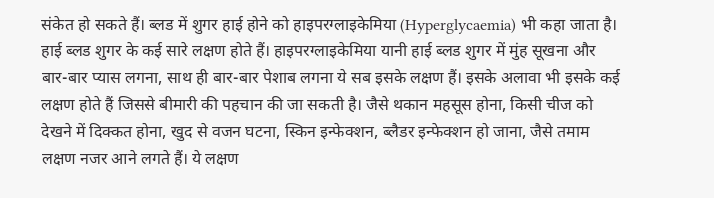संकेत हो सकते हैं। ब्लड में शुगर हाई होने को हाइपरग्लाइकेमिया (Hyperglycaemia) भी कहा जाता है।
हाई ब्लड शुगर के कई सारे लक्षण होते हैं। हाइपरग्लाइकेमिया यानी हाई ब्लड शुगर में मुंह सूखना और बार-बार प्यास लगना, साथ ही बार-बार पेशाब लगना ये सब इसके लक्षण हैं। इसके अलावा भी इसके कई लक्षण होते हैं जिससे बीमारी की पहचान की जा सकती है। जैसे थकान महसूस होना, किसी चीज को देखने में दिक्कत होना, खुद से वजन घटना, स्किन इन्फेक्शन, ब्लैडर इन्फेक्शन हो जाना, जैसे तमाम लक्षण नजर आने लगते हैं। ये लक्षण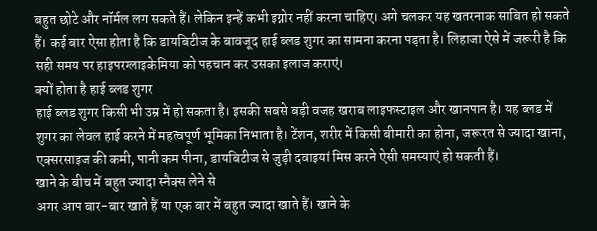बहुत छोटे और नॉर्मल लग सकते हैं। लेकिन इन्हें कभी इग्नोर नहीं करना चाहिए। अगे चलकर यह खतरनाक साबित हो सकते हैं। कई बार ऐसा होता है कि डायबिटीज के बावजूद हाई ब्लड शुगर का सामना करना पड़ता है। लिहाजा ऐसे में जरूरी है कि सही समय पर हाइपरग्लाइकेमिया को पहचान कर उसका इलाज कराएं।
क्यों होता है हाई ब्लड शुगर
हाई ब्लड शुगर किसी भी उम्र में हो सकता है। इसकी सबसे बड़ी वजह खराब लाइफस्टाइल और खानपान है। यह ब्लड में शुगर का लेवल हाई करने में महत्वपूर्ण भूमिका निभाता है। टेंशन, शरीर में किसी बीमारी का होना, जरूरत से ज्यादा खाना, एक्सरसाइज की कमी, पानी कम पीना, डायबिटीज से जुड़ी दवाइयां मिस करने ऐसी समस्याएं हो सकती हैं।
खाने के बीच में बहुत ज्यादा स्नैक्स लेने से
अगर आप बार-बार खाते हैं या एक बार में बहुत ज्यादा खाते हैं। खाने के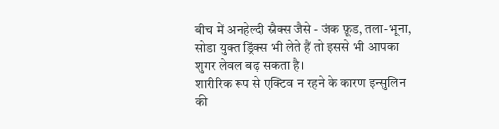बीच में अनहेल्दी स्नैक्स जैसे - जंक फ़ूड, तला-भूना, सोडा युक्त ड्रिंक्स भी लेते हैं तो इससे भी आपका शुगर लेवल बढ़ सकता है।
शारीरिक रूप से एक्टिव न रहने के कारण इन्सुलिन की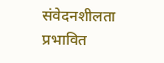संवेदनशीलता प्रभावित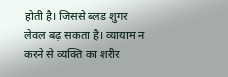होती है। जिससे ब्लड शुगर लेवल बढ़ सकता है। व्यायाम न करने से व्यक्ति का शरीर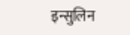इन्सुलिन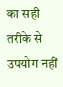का सही तरीके से उपयोग नहीं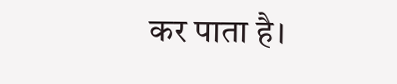कर पाता है।